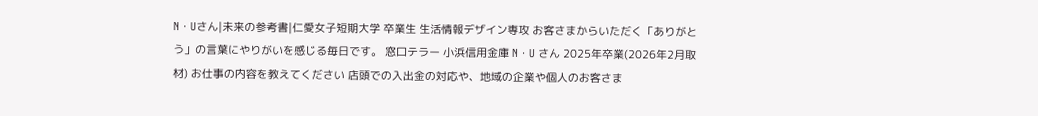N・Uさん|未来の参考書|仁愛女子短期大学 卒業生 生活情報デザイン専攻 お客さまからいただく「ありがとう」の言葉にやりがいを感じる毎日です。 窓口テラー 小浜信用金庫 N・U さん 2025年卒業(2026年2月取材) お仕事の内容を教えてください 店頭での入出金の対応や、地域の企業や個人のお客さま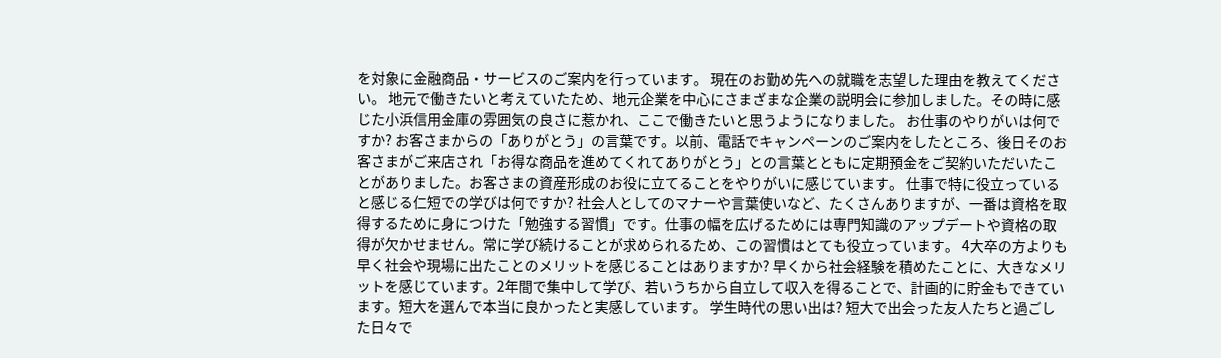を対象に金融商品・サービスのご案内を行っています。 現在のお勤め先への就職を志望した理由を教えてください。 地元で働きたいと考えていたため、地元企業を中心にさまざまな企業の説明会に参加しました。その時に感じた小浜信用金庫の雰囲気の良さに惹かれ、ここで働きたいと思うようになりました。 お仕事のやりがいは何ですか? お客さまからの「ありがとう」の言葉です。以前、電話でキャンペーンのご案内をしたところ、後日そのお客さまがご来店され「お得な商品を進めてくれてありがとう」との言葉とともに定期預金をご契約いただいたことがありました。お客さまの資産形成のお役に立てることをやりがいに感じています。 仕事で特に役立っていると感じる仁短での学びは何ですか? 社会人としてのマナーや言葉使いなど、たくさんありますが、一番は資格を取得するために身につけた「勉強する習慣」です。仕事の幅を広げるためには専門知識のアップデートや資格の取得が欠かせません。常に学び続けることが求められるため、この習慣はとても役立っています。 4大卒の方よりも早く社会や現場に出たことのメリットを感じることはありますか? 早くから社会経験を積めたことに、大きなメリットを感じています。2年間で集中して学び、若いうちから自立して収入を得ることで、計画的に貯金もできています。短大を選んで本当に良かったと実感しています。 学生時代の思い出は? 短大で出会った友人たちと過ごした日々で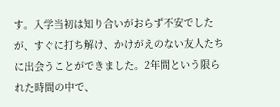す。入学当初は知り合いがおらず不安でしたが、すぐに打ち解け、かけがえのない友人たちに出会うことができました。2年間という限られた時間の中で、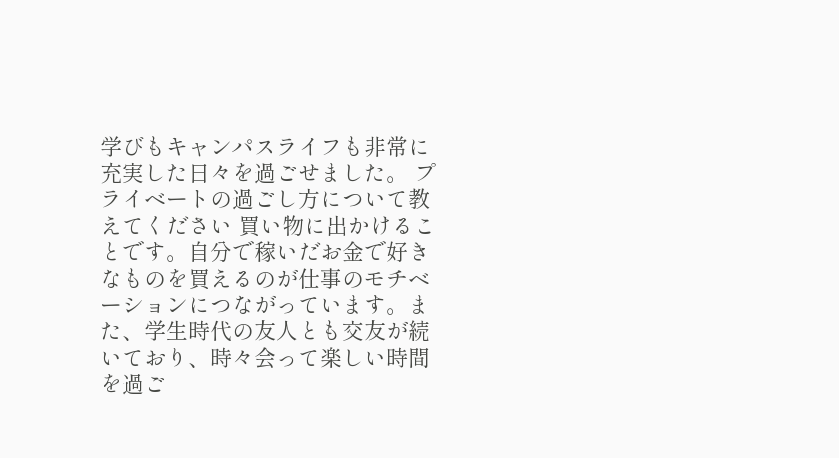学びもキャンパスライフも非常に充実した日々を過ごせました。 プライベートの過ごし方について教えてください 買い物に出かけることです。自分で稼いだお金で好きなものを買えるのが仕事のモチベーションにつながっています。また、学生時代の友人とも交友が続いており、時々会って楽しい時間を過ご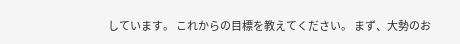しています。 これからの目標を教えてください。 まず、大勢のお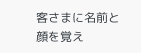客さまに名前と顔を覚え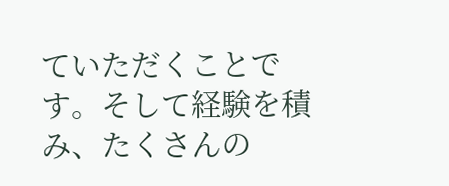ていただくことです。そして経験を積み、たくさんの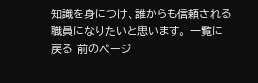知識を身につけ、誰からも信頼される職員になりたいと思います。 一覧に戻る 前のページ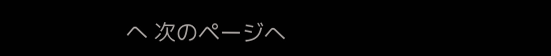へ 次のページへ